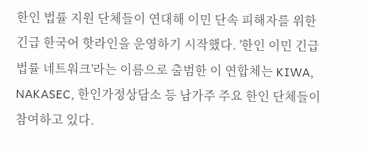한인 법률 지원 단체들이 연대해 이민 단속 피해자를 위한 긴급 한국어 핫라인을 운영하기 시작했다. '한인 이민 긴급 법률 네트워크'라는 이름으로 출범한 이 연합체는 KIWA, NAKASEC, 한인가정상담소 등 남가주 주요 한인 단체들이 참여하고 있다.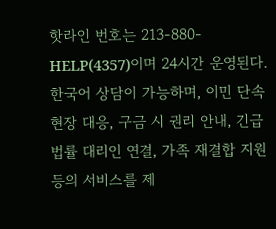핫라인 번호는 213-880-HELP(4357)이며 24시간 운영된다. 한국어 상담이 가능하며, 이민 단속 현장 대응, 구금 시 권리 안내, 긴급 법률 대리인 연결, 가족 재결합 지원 등의 서비스를 제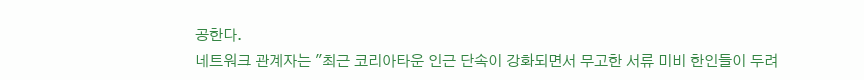공한다.
네트워크 관계자는 "최근 코리아타운 인근 단속이 강화되면서 무고한 서류 미비 한인들이 두려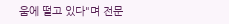움에 떨고 있다"며 전문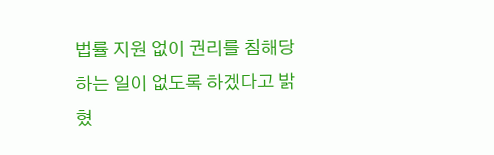법률 지원 없이 권리를 침해당하는 일이 없도록 하겠다고 밝혔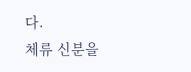다.
체류 신분을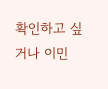확인하고 싶거나 이민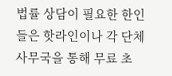법률 상담이 필요한 한인들은 핫라인이나 각 단체 사무국을 통해 무료 초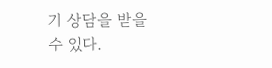기 상담을 받을 수 있다.